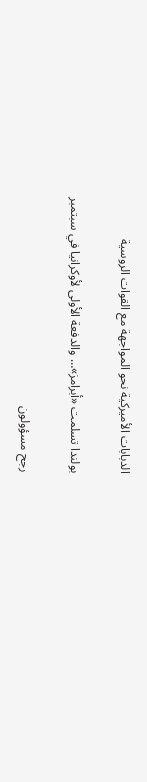الدبابات الأميركية نحو المواجهة مع القوات الروسية

بولندا تسلمت «أبرامز»… والدفعة الأولى لأوكرانيا في سبتمبر

رجح مسؤولون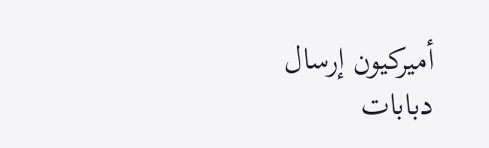أميركيون إرسال دبابات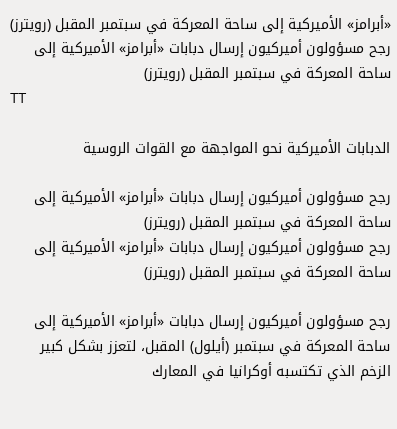«أبرامز» الأميركية إلى ساحة المعركة في سبتمبر المقبل (رويترز)
رجح مسؤولون أميركيون إرسال دبابات «أبرامز» الأميركية إلى ساحة المعركة في سبتمبر المقبل (رويترز)
TT

الدبابات الأميركية نحو المواجهة مع القوات الروسية

رجح مسؤولون أميركيون إرسال دبابات «أبرامز» الأميركية إلى ساحة المعركة في سبتمبر المقبل (رويترز)
رجح مسؤولون أميركيون إرسال دبابات «أبرامز» الأميركية إلى ساحة المعركة في سبتمبر المقبل (رويترز)

رجح مسؤولون أميركيون إرسال دبابات «أبرامز» الأميركية إلى ساحة المعركة في سبتمبر (أيلول) المقبل، لتعزز بشكل كبير الزخم الذي تكتسبه أوكرانيا في المعارك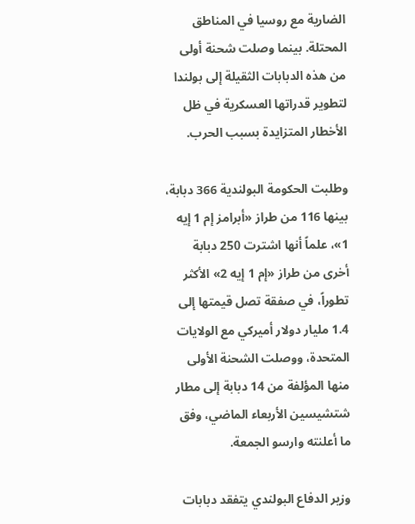الضارية مع روسيا في المناطق المحتلة. بينما وصلت شحنة أولى من هذه الدبابات الثقيلة إلى بولندا لتطوير قدراتها العسكرية في ظل الأخطار المتزايدة بسبب الحرب.

وطلبت الحكومة البولندية 366 دبابة، بينها 116 من طراز «أبرامز إم 1 إيه 1»، علماً أنها اشترت 250 دبابة أخرى من طراز «إم 1 إيه 2» الأكثر تطوراً، في صفقة تصل قيمتها إلى 1.4 مليار دولار أميركي مع الولايات المتحدة، ووصلت الشحنة الأولى منها المؤلفة من 14 دبابة إلى مطار شتشيسين الأربعاء الماضي، وفق ما أعلنته وارسو الجمعة.

وزير الدفاع البولندي يتفقد دبابات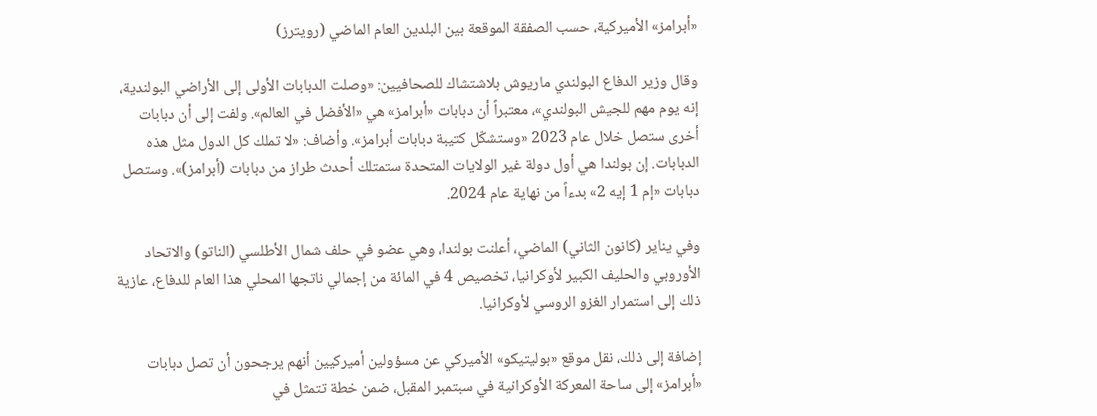«أبرامز» الأميركية، حسب الصفقة الموقعة بين البلدين العام الماضي (رويترز)

وقال وزير الدفاع البولندي ماريوش بلاشتشاك للصحافيين: «وصلت الدبابات الأولى إلى الأراضي البولندية، إنه يوم مهم للجيش البولندي»، معتبراً أن دبابات «أبرامز» هي «الأفضل في العالم». ولفت إلى أن دبابات أخرى ستصل خلال عام 2023 «وستشكّل كتيبة دبابات أبرامز». وأضاف: «لا تملك كل الدول مثل هذه الدبابات. إن بولندا هي أول دولة غير الولايات المتحدة ستمتلك أحدث طراز من دبابات (أبرامز)». وستصل دبابات «إم 1 إيه 2» بدءاً من نهاية عام 2024.

وفي يناير (كانون الثاني) الماضي، أعلنت بولندا، وهي عضو في حلف شمال الأطلسي (الناتو) والاتحاد الأوروبي والحليف الكبير لأوكرانيا، تخصيص 4 في المائة من إجمالي ناتجها المحلي هذا العام للدفاع، عازية ذلك إلى استمرار الغزو الروسي لأوكرانيا.

إضافة إلى ذلك، نقل موقع «بوليتيكو» الأميركي عن مسؤولين أميركيين أنهم يرجحون أن تصل دبابات «أبرامز» إلى ساحة المعركة الأوكرانية في سبتمبر المقبل، ضمن خطة تتمثل في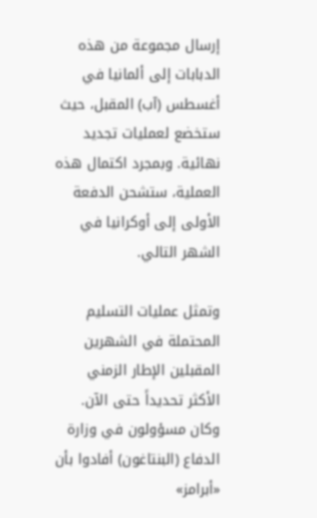إرسال مجموعة من هذه الدبابات إلى ألمانيا في أغسطس (آب) المقبل، حيث ستخضع لعمليات تجديد نهائية. وبمجرد اكتمال هذه العملية، ستشحن الدفعة الأولى إلى أوكرانيا في الشهر التالي.

وتمثل عمليات التسليم المحتملة في الشهرين المقبلين الإطار الزمني الأكثر تحديداً حتى الآن. وكان مسؤولون في وزارة الدفاع (البنتاغون) أفادوا بأن «أبرامز»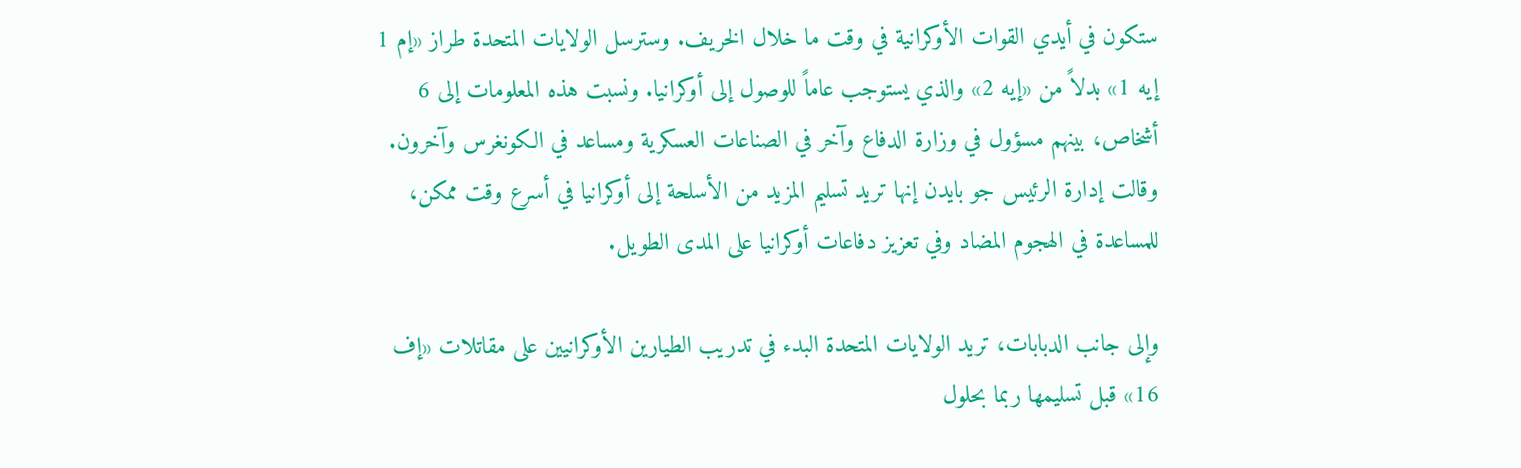ستكون في أيدي القوات الأوكرانية في وقت ما خلال الخريف. وسترسل الولايات المتحدة طراز «إم 1 إيه 1» بدلاً من «إيه 2» والذي يستوجب عاماً للوصول إلى أوكرانيا. ونسبت هذه المعلومات إلى 6 أشخاص، بينهم مسؤول في وزارة الدفاع وآخر في الصناعات العسكرية ومساعد في الكونغرس وآخرون. وقالت إدارة الرئيس جو بايدن إنها تريد تسليم المزيد من الأسلحة إلى أوكرانيا في أسرع وقت ممكن، للمساعدة في الهجوم المضاد وفي تعزيز دفاعات أوكرانيا على المدى الطويل.

وإلى جانب الدبابات، تريد الولايات المتحدة البدء في تدريب الطيارين الأوكرانيين على مقاتلات «إف 16» قبل تسليمها ربما بحلول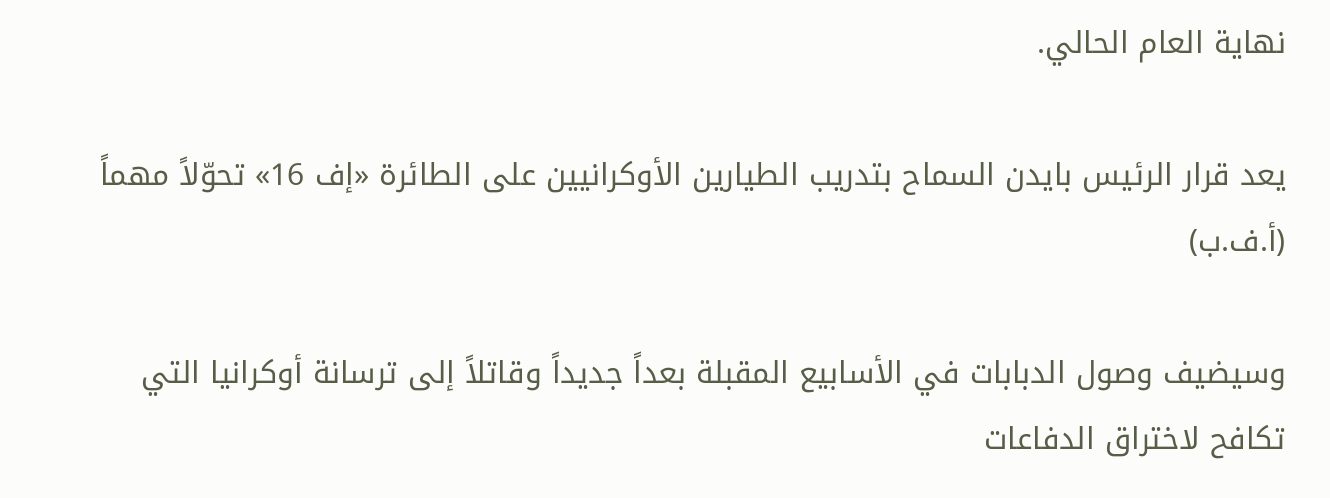نهاية العام الحالي.

يعد قرار الرئيس بايدن السماح بتدريب الطيارين الأوكرانيين على الطائرة «إف 16» تحوّلاً مهماً (أ.ف.ب)

وسيضيف وصول الدبابات في الأسابيع المقبلة بعداً جديداً وقاتلاً إلى ترسانة أوكرانيا التي تكافح لاختراق الدفاعات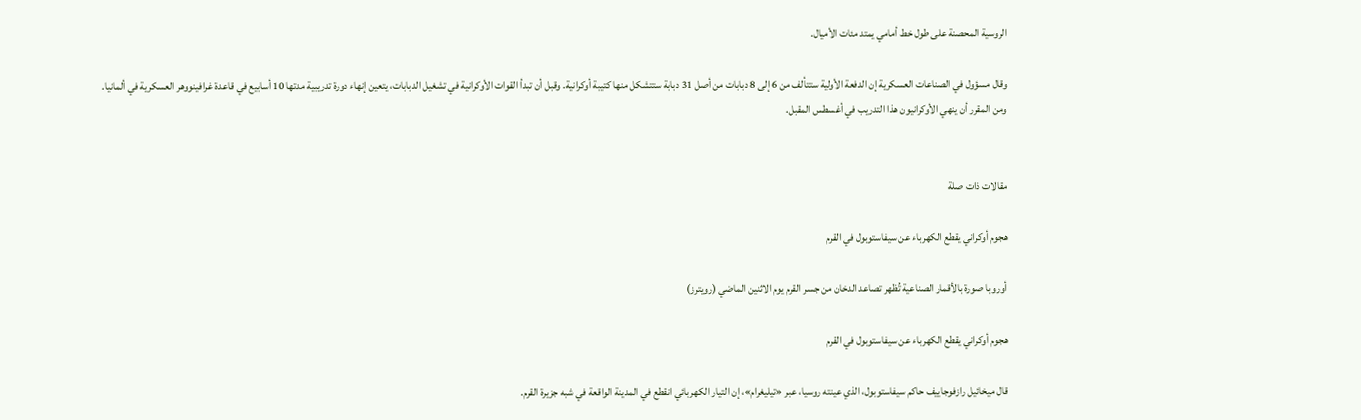الروسية المحصنة على طول خط أمامي يمتد مئات الأميال.

وقال مسؤول في الصناعات العسكرية إن الدفعة الأولية ستتألف من 6 إلى 8 دبابات من أصل 31 دبابة ستتشكل منها كتيبة أوكرانية. وقبل أن تبدأ القوات الأوكرانية في تشغيل الدبابات، يتعين إنهاء دورة تدريبية مدتها 10 أسابيع في قاعدة غرافينووهر العسكرية في ألمانيا. ومن المقرر أن ينهي الأوكرانيون هذا التدريب في أغسطس المقبل.


مقالات ذات صلة

هجوم أوكراني يقطع الكهرباء عن سيفاستوبول في القرم

أوروبا صورة بالأقمار الصناعية تُظهر تصاعد الدخان من جسر القرم يوم الاثنين الماضي (رويترز)

هجوم أوكراني يقطع الكهرباء عن سيفاستوبول في القرم

قال ميخائيل رازفوجاييف حاكم سيفاستوبول، الذي عينته روسيا، عبر ‌«تيليغرام»، إن التيار الكهربائي انقطع في المدينة الواقعة في شبه جزيرة ‌القرم.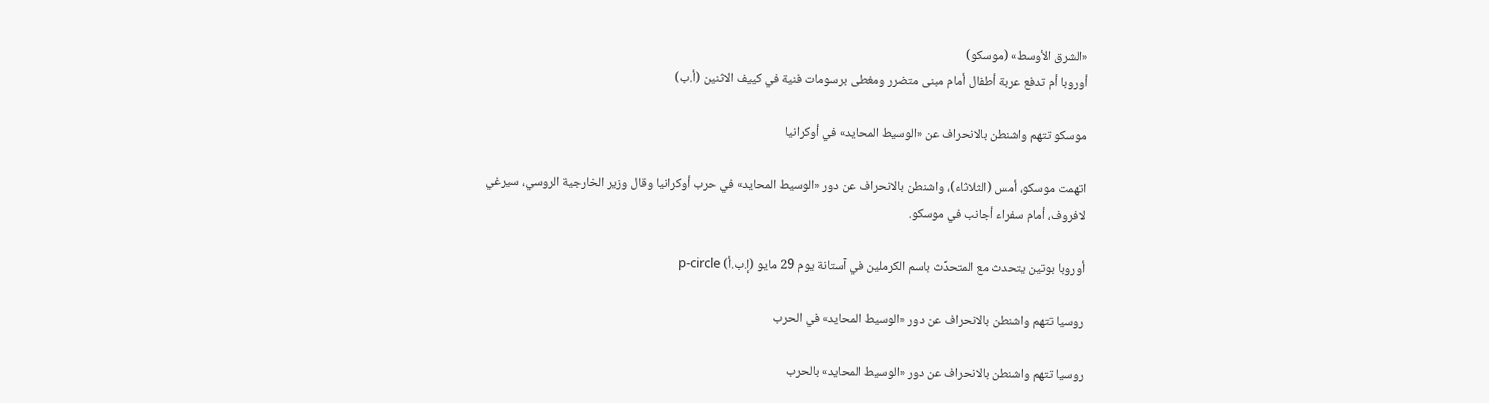«الشرق الأوسط» (موسكو)
أوروبا أم تدفع عربة أطفال أمام مبنى متضرر ومغطى برسومات فنية في كييف الاثنين (أ.ب)

موسكو تتهم واشنطن بالانحراف عن «الوسيط المحايد» في أوكرانيا

اتهمت موسكو، أمس (الثلاثاء)، واشنطن بالانحراف عن دور «الوسيط المحايد» في حرب أوكرانيا وقال وزير الخارجية الروسي، سيرغي لافروف، أمام سفراء أجانب في موسكو.

أوروبا بوتين يتحدث مع المتحدِّث باسم الكرملين في آستانة يوم 29 مايو (إ.ب.أ) p-circle

روسيا تتهم واشنطن بالانحراف عن دور «الوسيط المحايد» في الحرب

روسيا تتهم واشنطن بالانحراف عن دور «الوسيط المحايد» بالحرب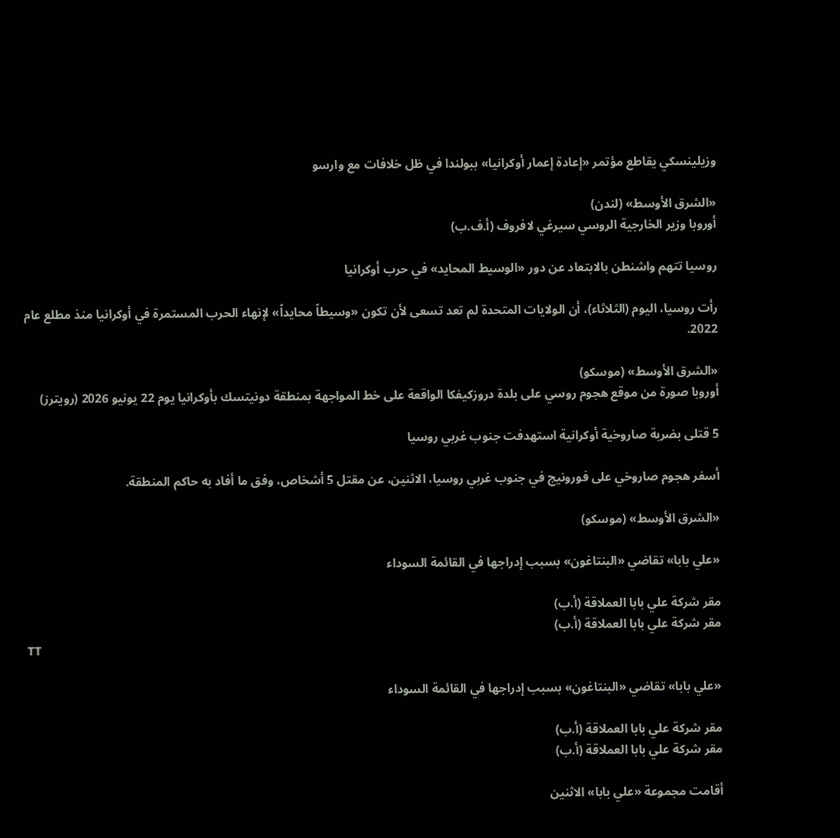وزيلينسكي يقاطع مؤتمر «إعادة إعمار أوكرانيا» ببولندا في ظل خلافات مع وارسو

«الشرق الأوسط» (لندن)
أوروبا وزير الخارجية الروسي سيرغي لافروف (أ.ف.ب)

روسيا تتهم واشنطن بالابتعاد عن دور «الوسيط المحايد» في حرب أوكرانيا

رأت روسيا، اليوم (الثلاثاء)، أن الولايات المتحدة لم تعد تسعى لأن تكون «وسيطاً محايداً» لإنهاء الحرب المستمرة في أوكرانيا منذ مطلع عام 2022.

«الشرق الأوسط» (موسكو)
أوروبا صورة من موقع هجوم روسي على بلدة دروزكيفكا الواقعة على خط المواجهة بمنطقة دونيتسك بأوكرانيا يوم 22 يونيو 2026 (رويترز)

5 قتلى بضربة صاروخية أوكرانية استهدفت جنوب غربي روسيا

أسفر هجوم صاروخي على فورونيج في جنوب غربي روسيا، الاثنين، عن مقتل 5 أشخاص، وفق ما أفاد به حاكم المنطقة.

«الشرق الأوسط» (موسكو)

«علي بابا» تقاضي «البنتاغون» بسبب إدراجها في القائمة السوداء

مقر شركة علي بابا العملاقة (أ.ب)
مقر شركة علي بابا العملاقة (أ.ب)
TT

«علي بابا» تقاضي «البنتاغون» بسبب إدراجها في القائمة السوداء

مقر شركة علي بابا العملاقة (أ.ب)
مقر شركة علي بابا العملاقة (أ.ب)

أقامت مجموعة «علي بابا» الاثنين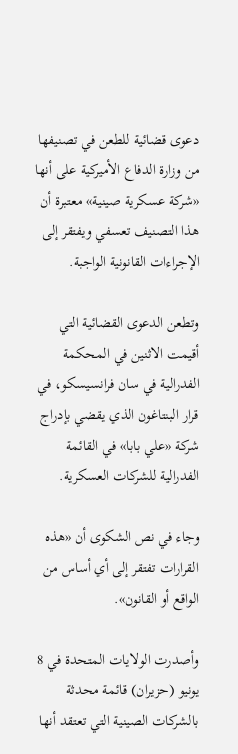دعوى قضائية للطعن في تصنيفها من وزارة الدفاع الأميركية على أنها «شركة عسكرية صينية» معتبرة أن هذا التصنيف تعسفي ويفتقر إلى الإجراءات القانونية الواجبة.

وتطعن الدعوى القضائية التي أقيمت الاثنين في المحكمة الفدرالية في سان فرانسيسكو، في قرار البنتاغون الذي يقضي بإدراج شركة «علي بابا» في القائمة الفدرالية للشركات العسكرية.

وجاء في نص الشكوى أن «هذه القرارات تفتقر إلى أي أساس من الواقع أو القانون».

وأصدرت الولايات المتحدة في 8 يونيو (حزيران) قائمة محدثة بالشركات الصينية التي تعتقد أنها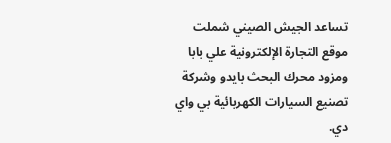تساعد الجيش الصيني شملت موقع التجارة الإلكترونية علي بابا ومزود محرك البحث بايدو وشركة تصنيع السيارات الكهربائية بي واي دي.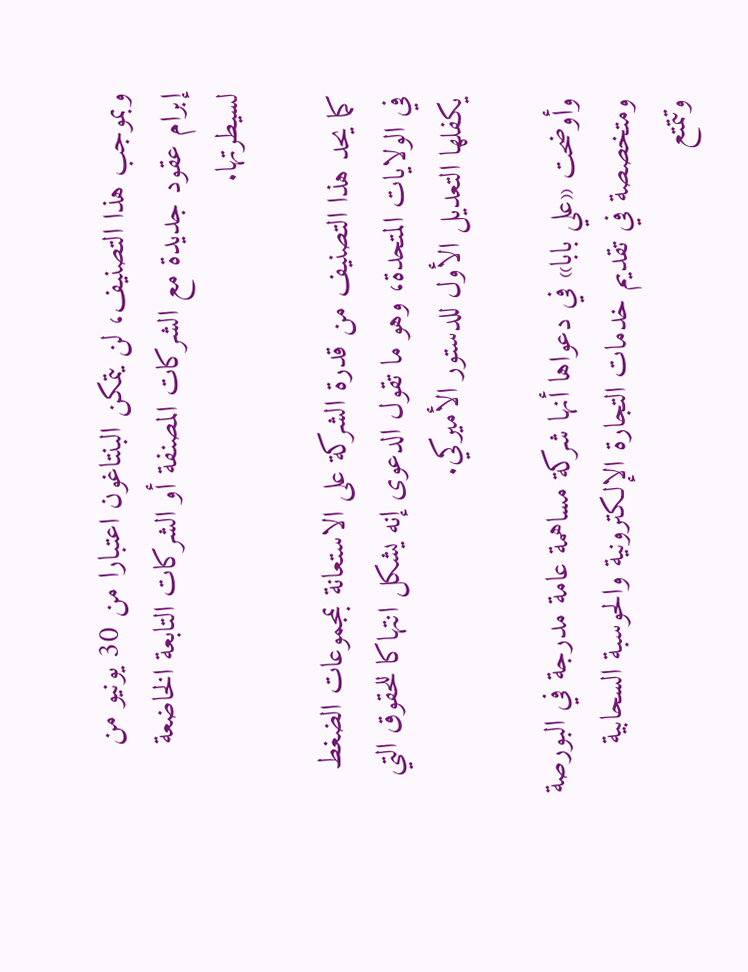وبموجب هذا التصنيف، لن يتمكن البنتاغون اعتبارا من 30 يونيو من إبرام عقود جديدة مع الشركات المصنفة أو الشركات التابعة الخاضعة لسيطرتها.

كما يحد هذا التصنيف من قدرة الشركة على الاستعانة بمجموعات الضغط في الولايات المتحدة، وهو ما تقول الدعوى إنه يشكل انتهاكا للحقوق التي يكفلها التعديل الأول للدستور الأميركي.

وأوضحت «علي بابا» في دعواها أنها شركة مساهمة عامة مدرجة في البورصة ومتخصصة في تقديم خدمات التجارة الإلكترونية والحوسبة السحابية وتتمتع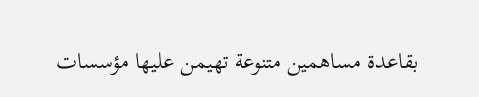بقاعدة مساهمين متنوعة تهيمن عليها مؤسسات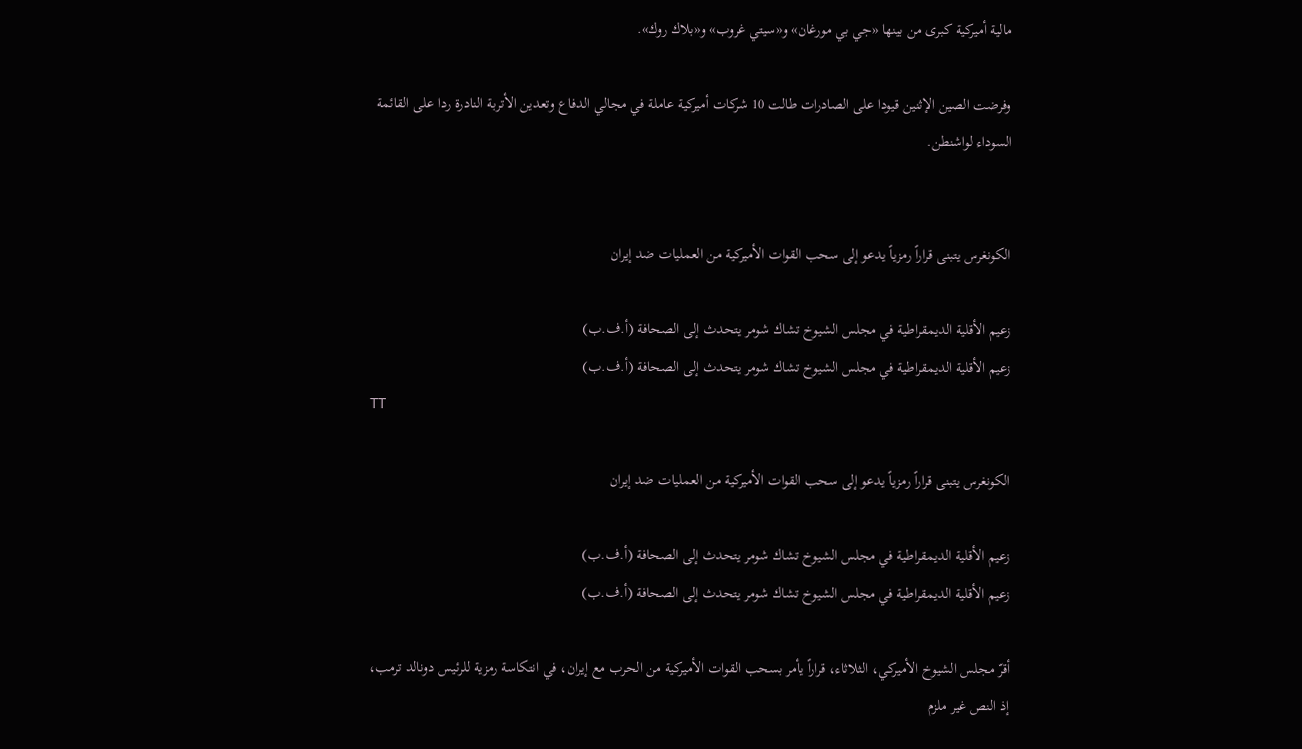مالية أميركية كبرى من بينها «جي بي مورغان» و«سيتي غروب» و«بلاك روك».

وفرضت الصين الإثنين قيودا على الصادرات طالت 10 شركات أميركية عاملة في مجالي الدفاع وتعدين الأتربة النادرة ردا على القائمة السوداء لواشنطن.


الكونغرس يتبنى قراراً رمزياً يدعو إلى سحب القوات الأميركية من العمليات ضد إيران

زعيم الأقلية الديمقراطية في مجلس الشيوخ تشاك شومر يتحدث إلى الصحافة (أ.ف.ب)
زعيم الأقلية الديمقراطية في مجلس الشيوخ تشاك شومر يتحدث إلى الصحافة (أ.ف.ب)
TT

الكونغرس يتبنى قراراً رمزياً يدعو إلى سحب القوات الأميركية من العمليات ضد إيران

زعيم الأقلية الديمقراطية في مجلس الشيوخ تشاك شومر يتحدث إلى الصحافة (أ.ف.ب)
زعيم الأقلية الديمقراطية في مجلس الشيوخ تشاك شومر يتحدث إلى الصحافة (أ.ف.ب)

أقرّ مجلس الشيوخ الأميركي، الثلاثاء، قراراً يأمر بسحب القوات الأميركية من الحرب مع إيران، في انتكاسة رمزية للرئيس دونالد ترمب، إذ النص غير ملزم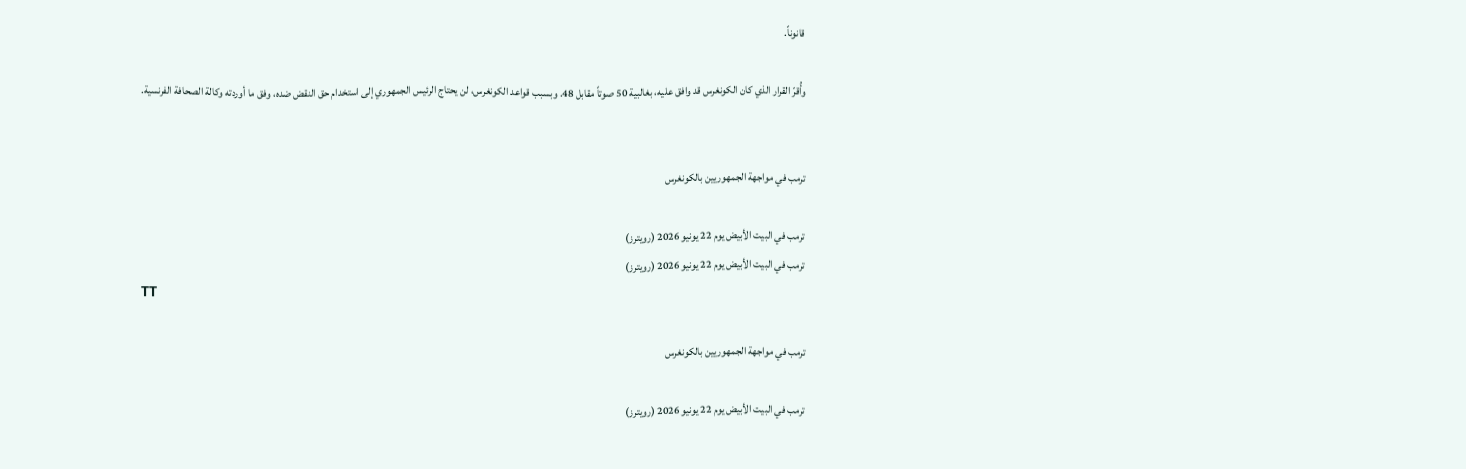قانوناً.

وأُقرّ القرار الذي كان الكونغرس قد وافق عليه، بغالبية 50 صوتاً مقابل 48. وبسبب قواعد الكونغرس، لن يحتاج الرئيس الجمهوري إلى استخدام حق النقض ضده، وفق ما أوردته وكالة الصحافة الفرنسية.


ترمب في مواجهة الجمهوريين بالكونغرس

ترمب في البيت الأبيض يوم 22 يونيو 2026 (رويترز)
ترمب في البيت الأبيض يوم 22 يونيو 2026 (رويترز)
TT

ترمب في مواجهة الجمهوريين بالكونغرس

ترمب في البيت الأبيض يوم 22 يونيو 2026 (رويترز)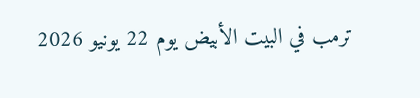ترمب في البيت الأبيض يوم 22 يونيو 2026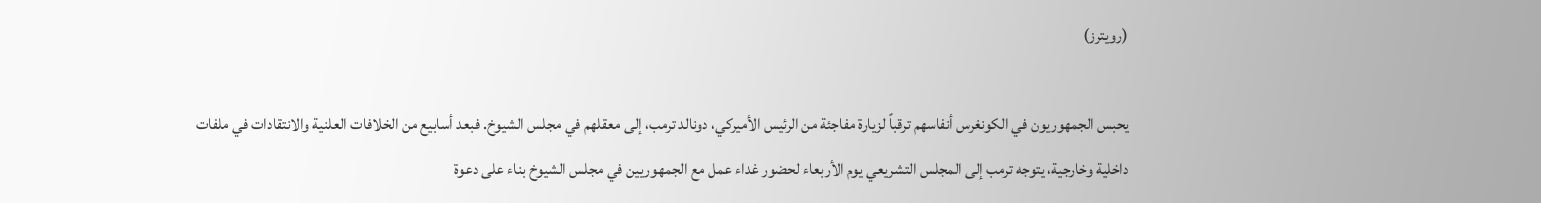(رويترز)

يحبس الجمهوريون في الكونغرس أنفاسهم ترقباً لزيارة مفاجئة من الرئيس الأميركي، دونالد ترمب، إلى معقلهم في مجلس الشيوخ. فبعد أسابيع من الخلافات العلنية والانتقادات في ملفات داخلية وخارجية، يتوجه ترمب إلى المجلس التشريعي يوم الأربعاء لحضور غداء عمل مع الجمهوريين في مجلس الشيوخ بناء على دعوة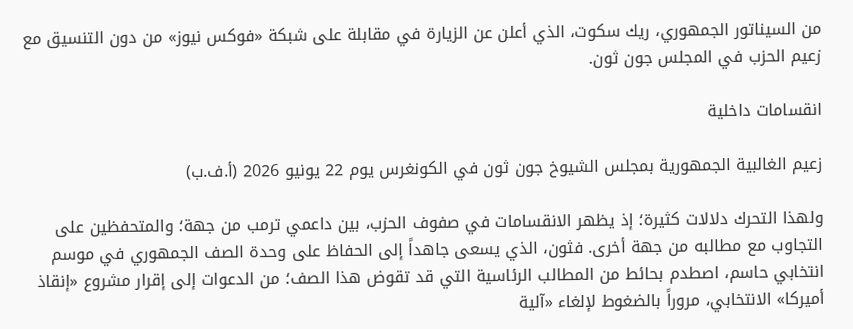من السيناتور الجمهوري، ريك سكوت، الذي أعلن عن الزيارة في مقابلة على شبكة «فوكس نيوز» من دون التنسيق مع زعيم الحزب في المجلس جون ثون.

انقسامات داخلية

زعيم الغالبية الجمهورية بمجلس الشيوخ جون ثون في الكونغرس يوم 22 يونيو 2026 (أ.ف.ب)

ولهذا التحرك دلالات كثيرة؛ إذ يظهر الانقسامات في صفوف الحزب، بين داعمي ترمب من جهة؛ والمتحفظين على التجاوب مع مطالبه من جهة أخرى. فثون، الذي يسعى جاهداً إلى الحفاظ على وحدة الصف الجمهوري في موسم انتخابي حاسم، اصطدم بحائط من المطالب الرئاسية التي قد تقوض هذا الصف؛ من الدعوات إلى إقرار مشروع «إنقاذ أميركا» الانتخابي، مروراً بالضغوط لإلغاء «آلية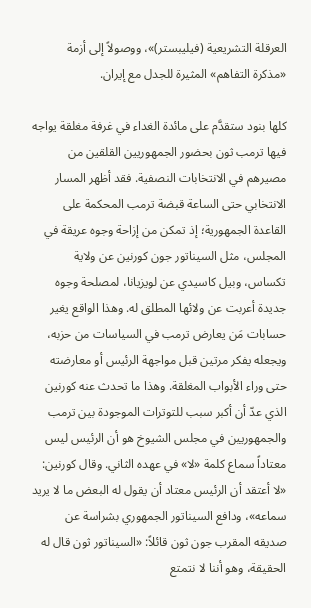العرقلة التشريعية (فيليبستر)»، ووصولاً إلى أزمة «مذكرة التفاهم» المثيرة للجدل مع إيران.

كلها بنود ستقدَّم على مائدة الغداء في غرفة مغلقة يواجه فيها ترمب ثون بحضور الجمهوريين القلقين من مصيرهم في الانتخابات النصفية. فقد أظهر المسار الانتخابي حتى الساعة قبضة ترمب المحكمة على القاعدة الجمهورية؛ إذ تمكن من إزاحة وجوه عريقة في المجلس، مثل السيناتور جون كورنين عن ولاية تكساس، وبيل كاسيدي عن لويزيانا، لمصلحة وجوه جديدة أعربت عن ولائها المطلق له. وهذا الواقع يغير حسابات مَن يعارض ترمب في السياسات من حزبه، ويجعله يفكر مرتين قبل مواجهة الرئيس أو معارضته حتى وراء الأبواب المغلقة. وهذا ما تحدث عنه كورنين الذي عدّ أن أكبر سبب للتوترات الموجودة بين ترمب والجمهوريين في مجلس الشيوخ هو أن الرئيس ليس معتاداً سماع كلمة «لا» في عهده الثاني. وقال كورنين: «لا أعتقد أن الرئيس معتاد أن يقول له البعض ما لا يريد سماعه»، ودافع السيناتور الجمهوري بشراسة عن صديقه المقرب جون ثون قائلاً: «السيناتور ثون قال له الحقيقة، وهو أننا لا نتمتع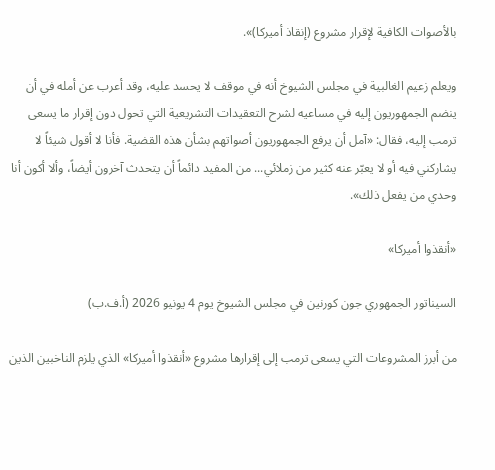بالأصوات الكافية لإقرار مشروع (إنقاذ أميركا)».

ويعلم زعيم الغالبية في مجلس الشيوخ أنه في موقف لا يحسد عليه، وقد أعرب عن أمله في أن ينضم الجمهوريون إليه في مساعيه لشرح التعقيدات التشريعية التي تحول دون إقرار ما يسعى ترمب إليه، فقال: «آمل أن يرفع الجمهوريون أصواتهم بشأن هذه القضية. فأنا لا أقول شيئاً لا يشاركني فيه أو لا يعبّر عنه كثير من زملائي... من المفيد دائماً أن يتحدث آخرون أيضاً، وألا أكون أنا وحدي من يفعل ذلك».

«أنقذوا أميركا»

السيناتور الجمهوري جون كورنين في مجلس الشيوخ يوم 4 يونيو 2026 (أ.ف.ب)

من أبرز المشروعات التي يسعى ترمب إلى إقرارها مشروع «أنقذوا أميركا» الذي يلزم الناخبين الذين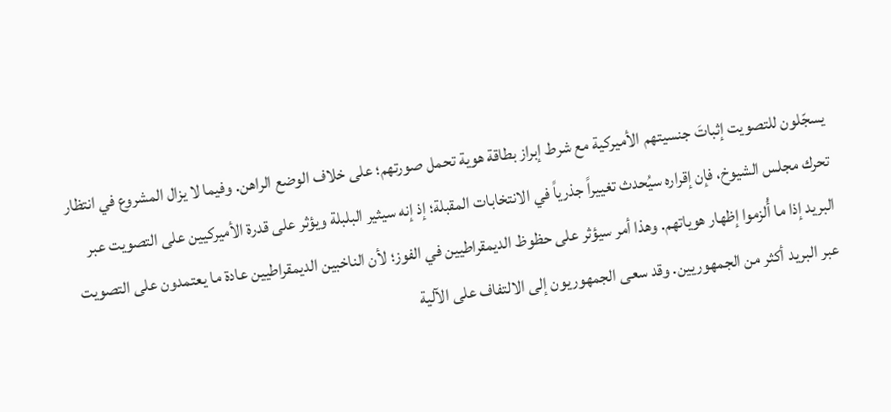يسجّلون للتصويت إثباتَ جنسيتهم الأميركية مع شرط إبراز بطاقة هوية تحمل صورتهم؛ على خلاف الوضع الراهن. وفيما لا يزال المشروع في انتظار تحرك مجلس الشيوخ، فإن إقراره سيُحدث تغييراً جذرياً في الانتخابات المقبلة؛ إذ إنه سيثير البلبلة ويؤثر على قدرة الأميركيين على التصويت عبر البريد إذا ما أُلزموا إظهار هوياتهم. وهذا أمر سيؤثر على حظوظ الديمقراطيين في الفوز؛ لأن الناخبين الديمقراطيين عادة ما يعتمدون على التصويت عبر البريد أكثر من الجمهوريين. وقد سعى الجمهوريون إلى الالتفاف على الآلية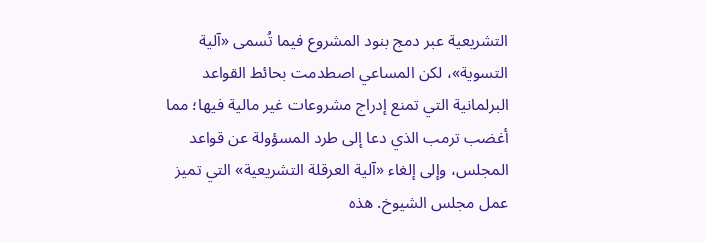التشريعية عبر دمج بنود المشروع فيما تُسمى «آلية التسوية»، لكن المساعي اصطدمت بحائط القواعد البرلمانية التي تمنع إدراج مشروعات غير مالية فيها؛ مما أغضب ترمب الذي دعا إلى طرد المسؤولة عن قواعد المجلس، وإلى إلغاء «آلية العرقلة التشريعية» التي تميز عمل مجلس الشيوخ. هذه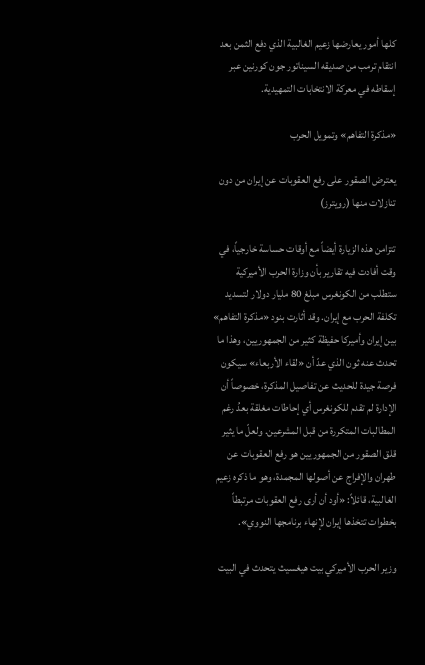كلها أمور يعارضها زعيم الغالبية الذي دفع الثمن بعد انتقام ترمب من صديقه السيناتور جون كورنين عبر إسقاطه في معركة الانتخابات التمهيدية.

«مذكرة التفاهم» وتمويل الحرب

يعترض الصقور على رفع العقوبات عن إيران من دون تنازلات منها (رويترز)

تتزامن هذه الزيارة أيضاً مع أوقات حساسة خارجياً، في وقت أفادت فيه تقارير بأن وزارة الحرب الأميركية ستطلب من الكونغرس مبلغ 80 مليار دولار لتسديد تكلفة الحرب مع إيران. وقد أثارت بنود «مذكرة التفاهم» بين إيران وأميركا حفيظة كثير من الجمهوريين، وهذا ما تحدث عنه ثون الذي عدّ أن «لقاء الأربعاء» سيكون فرصة جيدة للحديث عن تفاصيل المذكرة، خصوصاً أن الإدارة لم تقدم للكونغرس أي إحاطات مغلقة بعدُ رغم المطالبات المتكررة من قبل المشرعين. ولعلّ ما يثير قلق الصقور من الجمهوريين هو رفع العقوبات عن طهران والإفراج عن أصولها المجمدة، وهو ما ذكره زعيم الغالبية، قائلاً: «أود أن أرى رفع العقوبات مرتبطاً بخطوات تتخذها إيران لإنهاء برنامجها النووي».

وزير الحرب الأميركي بيت هيغسيث يتحدث في البيت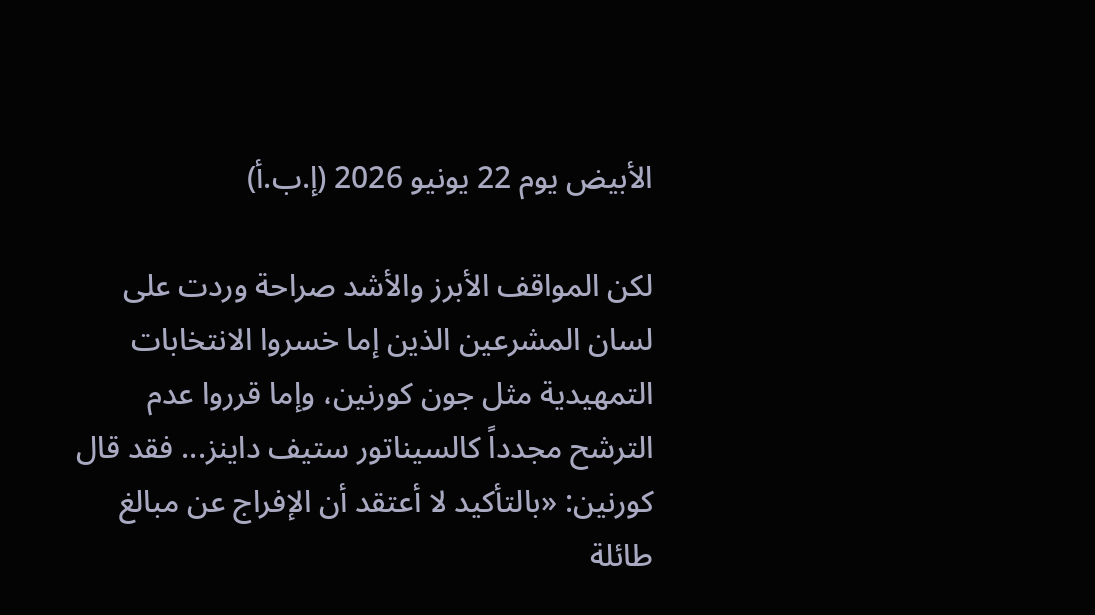الأبيض يوم 22 يونيو 2026 (إ.ب.أ)

لكن المواقف الأبرز والأشد صراحة وردت على لسان المشرعين الذين إما خسروا الانتخابات التمهيدية مثل جون كورنين، وإما قرروا عدم الترشح مجدداً كالسيناتور ستيف داينز... فقد قال كورنين: «بالتأكيد لا أعتقد أن الإفراج عن مبالغ طائلة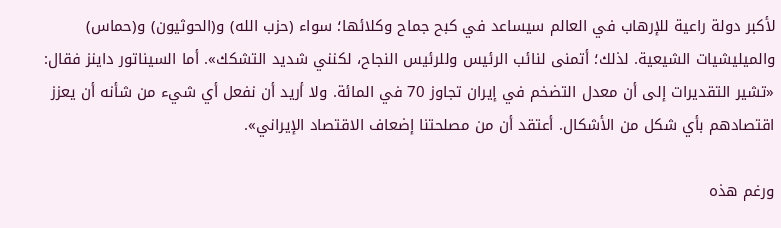لأكبر دولة راعية للإرهاب في العالم سيساعد في كبح جماح وكلائها؛ سواء (حزب الله) و(الحوثيون) و(حماس) والميليشيات الشيعية. لذلك؛ أتمنى لنائب الرئيس وللرئيس النجاح، لكنني شديد التشكك». أما السيناتور داينز فقال: «تشير التقديرات إلى أن معدل التضخم في إيران تجاوز 70 في المائة. ولا أريد أن نفعل أي شيء من شأنه أن يعزز اقتصادهم بأي شكل من الأشكال. أعتقد أن من مصلحتنا إضعاف الاقتصاد الإيراني».

ورغم هذه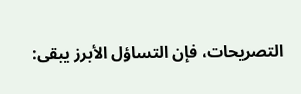التصريحات، فإن التساؤل الأبرز يبقى: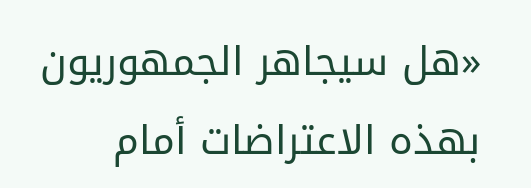«هل سيجاهر الجمهوريون بهذه الاعتراضات أمام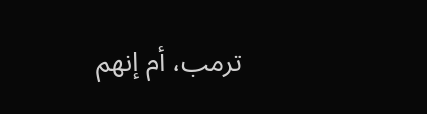ترمب، أم إنهم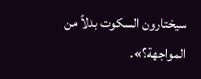سيختارون السكوت بدلاً من المواجهة؟».